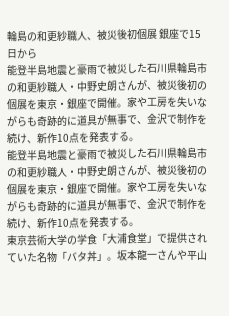輪島の和更紗職人、被災後初個展 銀座で15日から
能登半島地震と豪雨で被災した石川県輪島市の和更紗職人・中野史朗さんが、被災後初の個展を東京・銀座で開催。家や工房を失いながらも奇跡的に道具が無事で、金沢で制作を続け、新作10点を発表する。
能登半島地震と豪雨で被災した石川県輪島市の和更紗職人・中野史朗さんが、被災後初の個展を東京・銀座で開催。家や工房を失いながらも奇跡的に道具が無事で、金沢で制作を続け、新作10点を発表する。
東京芸術大学の学食「大浦食堂」で提供されていた名物「バタ丼」。坂本龍一さんや平山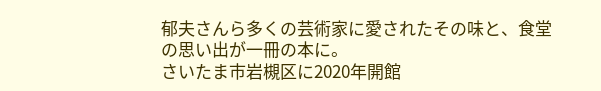郁夫さんら多くの芸術家に愛されたその味と、食堂の思い出が一冊の本に。
さいたま市岩槻区に2020年開館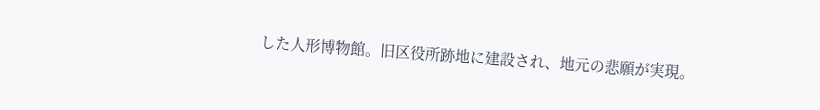した人形博物館。旧区役所跡地に建設され、地元の悲願が実現。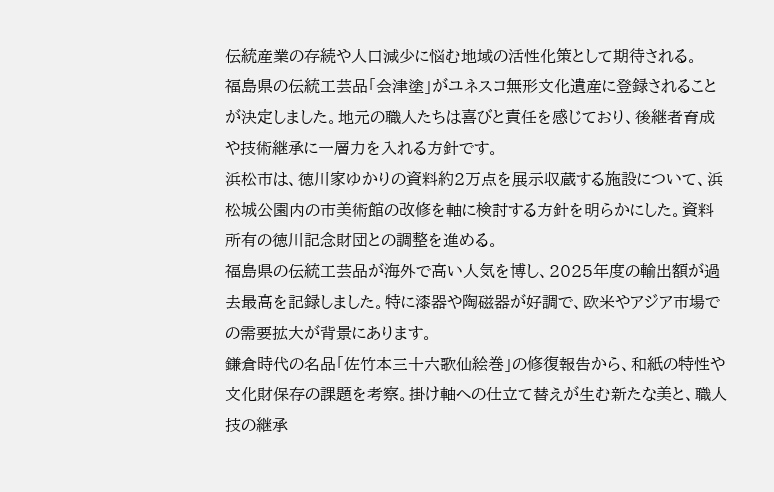伝統産業の存続や人口減少に悩む地域の活性化策として期待される。
福島県の伝統工芸品「会津塗」がユネスコ無形文化遺産に登録されることが決定しました。地元の職人たちは喜びと責任を感じており、後継者育成や技術継承に一層力を入れる方針です。
浜松市は、徳川家ゆかりの資料約2万点を展示収蔵する施設について、浜松城公園内の市美術館の改修を軸に検討する方針を明らかにした。資料所有の徳川記念財団との調整を進める。
福島県の伝統工芸品が海外で高い人気を博し、2025年度の輸出額が過去最高を記録しました。特に漆器や陶磁器が好調で、欧米やアジア市場での需要拡大が背景にあります。
鎌倉時代の名品「佐竹本三十六歌仙絵巻」の修復報告から、和紙の特性や文化財保存の課題を考察。掛け軸への仕立て替えが生む新たな美と、職人技の継承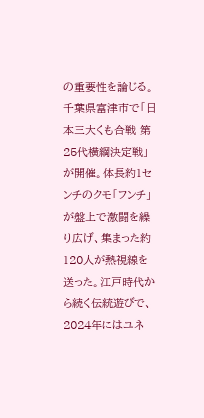の重要性を論じる。
千葉県富津市で「日本三大くも合戦 第25代横綱決定戦」が開催。体長約1センチのクモ「フンチ」が盤上で激闘を繰り広げ、集まった約120人が熱視線を送った。江戸時代から続く伝統遊びで、2024年にはユネ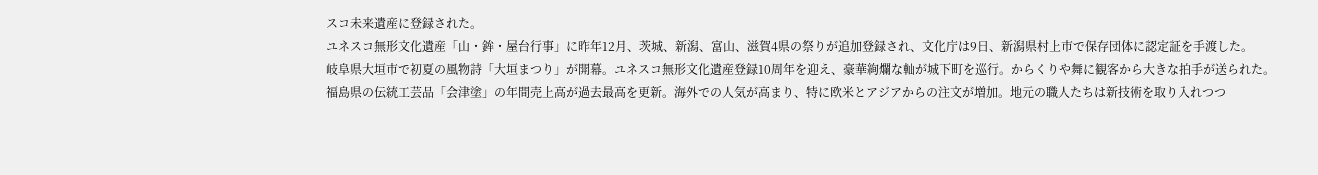スコ未来遺産に登録された。
ユネスコ無形文化遺産「山・鉾・屋台行事」に昨年12月、茨城、新潟、富山、滋賀4県の祭りが追加登録され、文化庁は9日、新潟県村上市で保存団体に認定証を手渡した。
岐阜県大垣市で初夏の風物詩「大垣まつり」が開幕。ユネスコ無形文化遺産登録10周年を迎え、豪華絢爛な軕が城下町を巡行。からくりや舞に観客から大きな拍手が送られた。
福島県の伝統工芸品「会津塗」の年間売上高が過去最高を更新。海外での人気が高まり、特に欧米とアジアからの注文が増加。地元の職人たちは新技術を取り入れつつ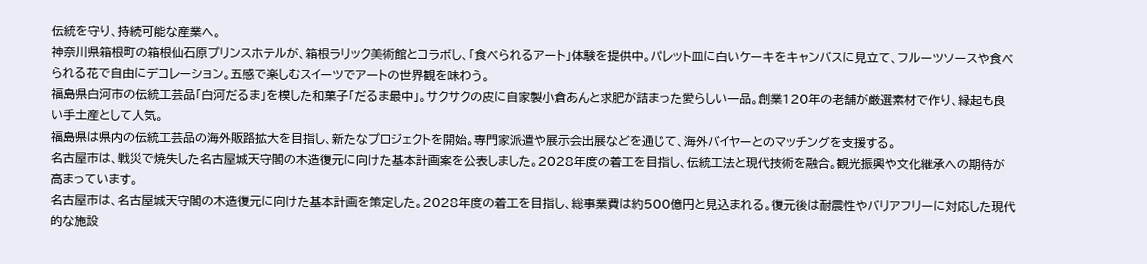伝統を守り、持続可能な産業へ。
神奈川県箱根町の箱根仙石原プリンスホテルが、箱根ラリック美術館とコラボし、「食べられるアート」体験を提供中。パレット皿に白いケーキをキャンバスに見立て、フルーツソースや食べられる花で自由にデコレーション。五感で楽しむスイーツでアートの世界観を味わう。
福島県白河市の伝統工芸品「白河だるま」を模した和菓子「だるま最中」。サクサクの皮に自家製小倉あんと求肥が詰まった愛らしい一品。創業120年の老舗が厳選素材で作り、縁起も良い手土産として人気。
福島県は県内の伝統工芸品の海外販路拡大を目指し、新たなプロジェクトを開始。専門家派遣や展示会出展などを通じて、海外バイヤーとのマッチングを支援する。
名古屋市は、戦災で焼失した名古屋城天守閣の木造復元に向けた基本計画案を公表しました。2028年度の着工を目指し、伝統工法と現代技術を融合。観光振興や文化継承への期待が高まっています。
名古屋市は、名古屋城天守閣の木造復元に向けた基本計画を策定した。2028年度の着工を目指し、総事業費は約500億円と見込まれる。復元後は耐震性やバリアフリーに対応した現代的な施設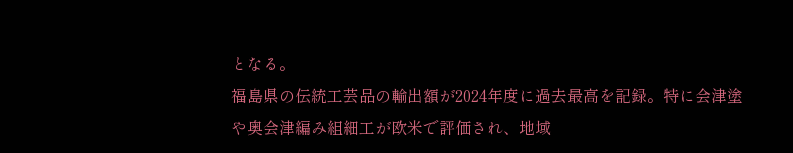となる。
福島県の伝統工芸品の輸出額が2024年度に過去最高を記録。特に会津塗や奥会津編み組細工が欧米で評価され、地域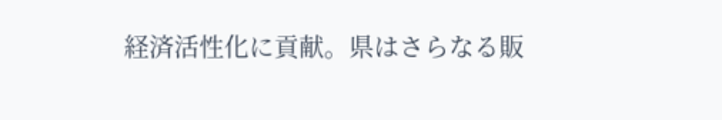経済活性化に貢献。県はさらなる販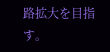路拡大を目指す。